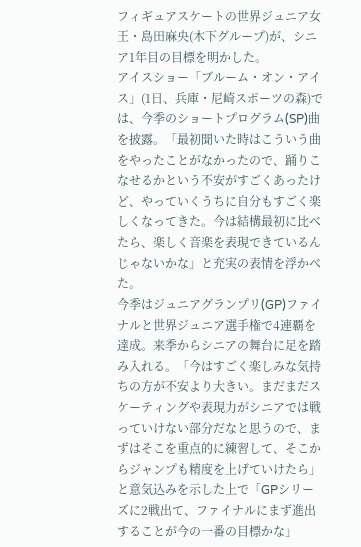フィギュアスケートの世界ジュニア女王・島田麻央(木下グループ)が、シニア1年目の目標を明かした。
アイスショー「ブルーム・オン・アイス」(1日、兵庫・尼崎スポーツの森)では、今季のショートプログラム(SP)曲を披露。「最初聞いた時はこういう曲をやったことがなかったので、踊りこなせるかという不安がすごくあったけど、やっていくうちに自分もすごく楽しくなってきた。今は結構最初に比べたら、楽しく音楽を表現できているんじゃないかな」と充実の表情を浮かべた。
今季はジュニアグランプリ(GP)ファイナルと世界ジュニア選手権で4連覇を達成。来季からシニアの舞台に足を踏み入れる。「今はすごく楽しみな気持ちの方が不安より大きい。まだまだスケーティングや表現力がシニアでは戦っていけない部分だなと思うので、まずはそこを重点的に練習して、そこからジャンプも精度を上げていけたら」と意気込みを示した上で「GPシリーズに2戦出て、ファイナルにまず進出することが今の一番の目標かな」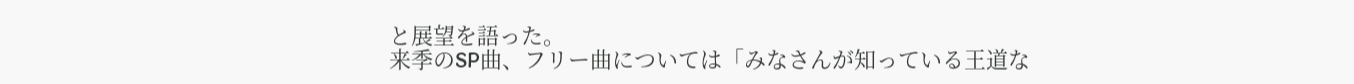と展望を語った。
来季のSP曲、フリー曲については「みなさんが知っている王道な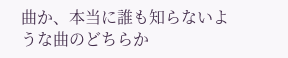曲か、本当に誰も知らないような曲のどちらか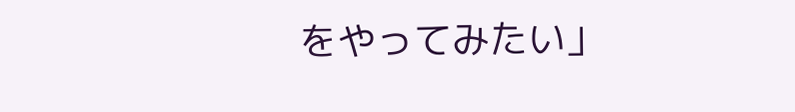をやってみたい」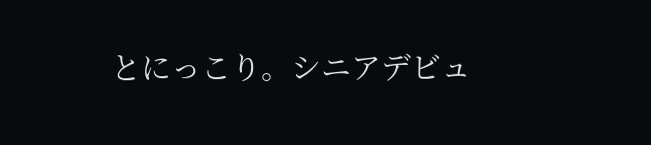とにっこり。シニアデビュ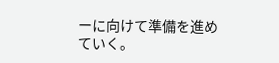ーに向けて準備を進めていく。